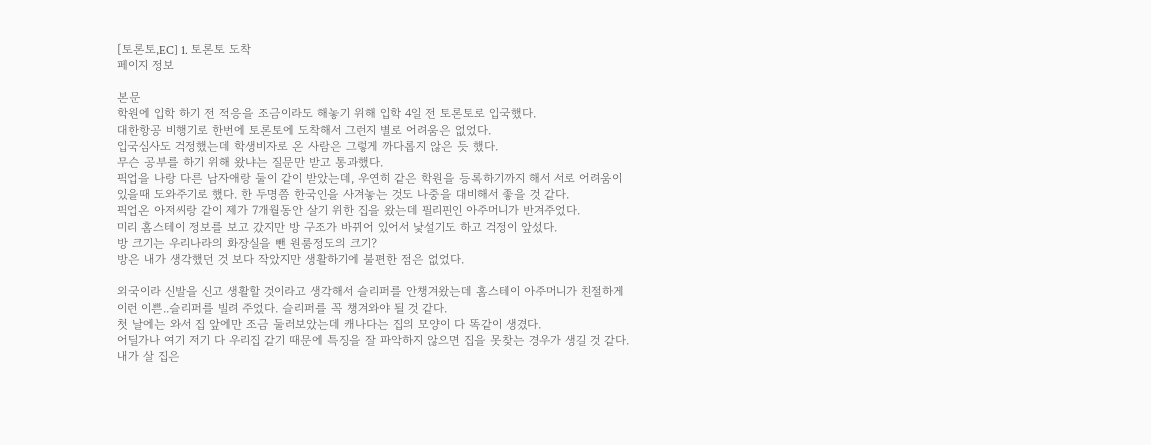[토론토,EC] 1. 토론토 도착
페이지 정보

본문
학원에 입학 하기 전 적응을 조금이라도 해놓기 위해 입학 4일 전 토론토로 입국했다.
대한항공 비행기로 한번에 토론토에 도착해서 그런지 별로 어려움은 없었다.
입국심사도 걱정했는데 학생비자로 온 사람은 그렇게 까다롭지 않은 듯 했다.
무슨 공부를 하기 위해 왔냐는 질문만 받고 통과했다.
픽업을 나랑 다른 남자애랑 둘이 같이 받았는데, 우연히 같은 학원을 등록하기까지 해서 서로 어려움이
있을때 도와주기로 했다. 한 두명쯤 한국인을 사겨놓는 것도 나중을 대비해서 좋을 것 같다.
픽업온 아저씨랑 같이 제가 7개월동안 살기 위한 집을 왔는데 필리핀인 아주머니가 반겨주었다.
미리 홈스테이 정보를 보고 갔지만 방 구조가 바뀌어 있어서 낯설기도 하고 걱정이 앞섰다.
방 크기는 우리나라의 화장실을 뺀 원룸정도의 크기?
방은 내가 생각했던 것 보다 작았지만 생활하기에 불편한 점은 없었다.

외국이라 신발을 신고 생활할 것이라고 생각해서 슬리퍼를 안챙겨왔는데 홈스테이 아주머니가 친절하게
이런 이쁜..슬리퍼를 빌려 주었다. 슬리퍼를 꼭 챙겨와야 될 것 같다.
첫 날에는 와서 집 앞에만 조금 둘러보았는데 캐나다는 집의 모양이 다 똑같이 생겼다.
어딜가나 여기 저기 다 우리집 같기 때문에 특징을 잘 파악하지 않으면 집을 못찾는 경우가 생길 것 같다.
내가 살 집은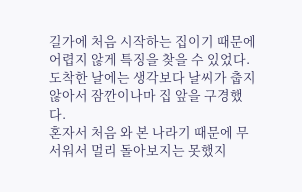길가에 처음 시작하는 집이기 때문에 어렵지 않게 특징을 찾을 수 있었다.
도착한 날에는 생각보다 날씨가 춥지 않아서 잠깐이나마 집 앞을 구경했다.
혼자서 처음 와 본 나라기 때문에 무서워서 멀리 돌아보지는 못했지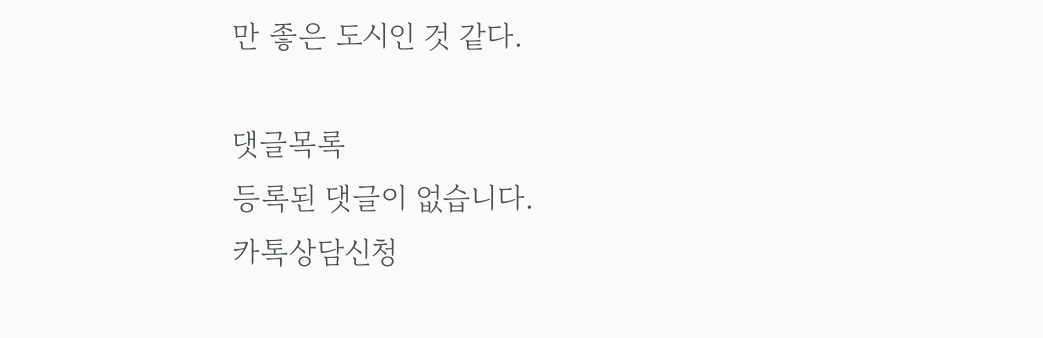만 좋은 도시인 것 같다.

댓글목록
등록된 댓글이 없습니다.
카톡상담신청